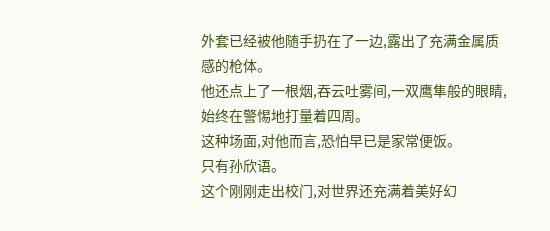外套已经被他随手扔在了一边,露出了充满金属质感的枪体。
他还点上了一根烟,吞云吐雾间,一双鹰隼般的眼睛,始终在警惕地打量着四周。
这种场面,对他而言,恐怕早已是家常便饭。
只有孙欣语。
这个刚刚走出校门,对世界还充满着美好幻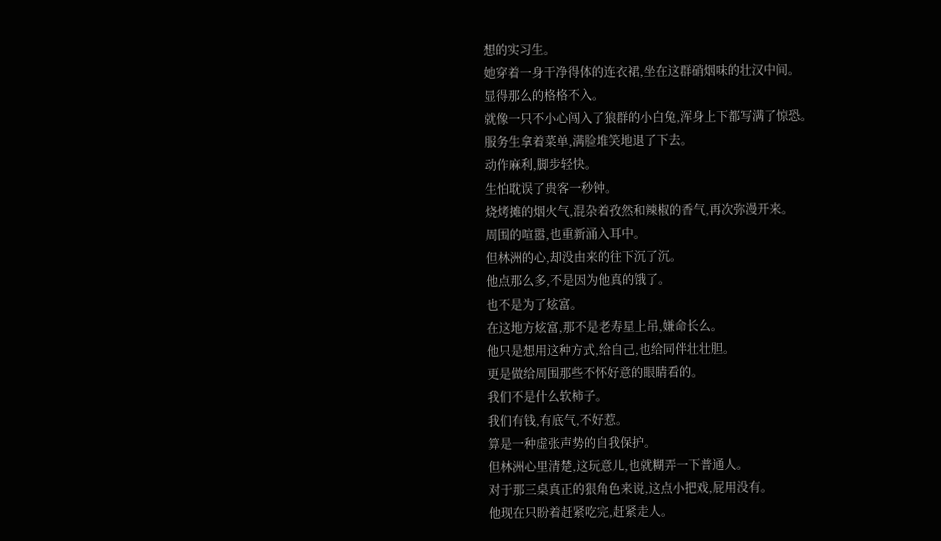想的实习生。
她穿着一身干净得体的连衣裙,坐在这群硝烟味的壮汉中间。
显得那么的格格不入。
就像一只不小心闯入了狼群的小白兔,浑身上下都写满了惊恐。
服务生拿着菜单,满脸堆笑地退了下去。
动作麻利,脚步轻快。
生怕耽误了贵客一秒钟。
烧烤摊的烟火气,混杂着孜然和辣椒的香气,再次弥漫开来。
周围的喧嚣,也重新涌入耳中。
但林洲的心,却没由来的往下沉了沉。
他点那么多,不是因为他真的饿了。
也不是为了炫富。
在这地方炫富,那不是老寿星上吊,嫌命长么。
他只是想用这种方式,给自己,也给同伴壮壮胆。
更是做给周围那些不怀好意的眼睛看的。
我们不是什么软柿子。
我们有钱,有底气,不好惹。
算是一种虚张声势的自我保护。
但林洲心里清楚,这玩意儿,也就糊弄一下普通人。
对于那三桌真正的狠角色来说,这点小把戏,屁用没有。
他现在只盼着赶紧吃完,赶紧走人。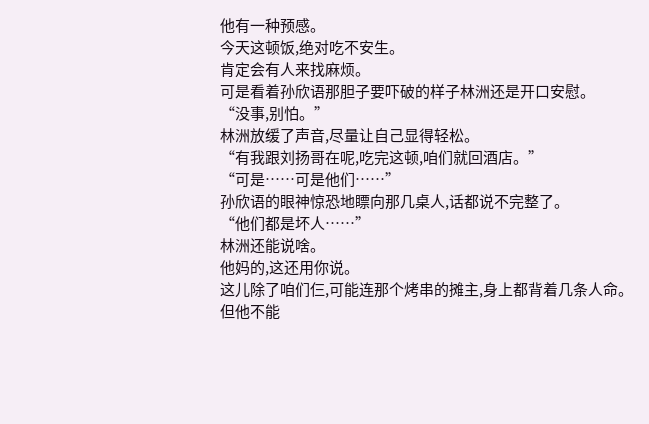他有一种预感。
今天这顿饭,绝对吃不安生。
肯定会有人来找麻烦。
可是看着孙欣语那胆子要吓破的样子林洲还是开口安慰。
“没事,别怕。”
林洲放缓了声音,尽量让自己显得轻松。
“有我跟刘扬哥在呢,吃完这顿,咱们就回酒店。”
“可是……可是他们……”
孙欣语的眼神惊恐地瞟向那几桌人,话都说不完整了。
“他们都是坏人……”
林洲还能说啥。
他妈的,这还用你说。
这儿除了咱们仨,可能连那个烤串的摊主,身上都背着几条人命。
但他不能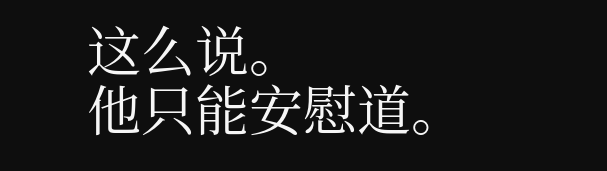这么说。
他只能安慰道。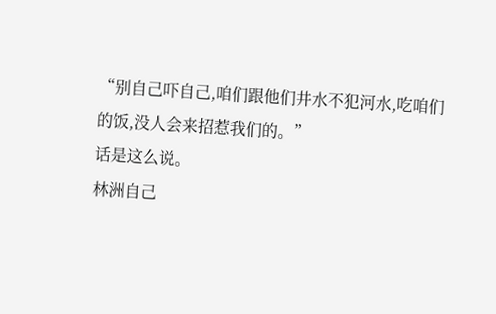“别自己吓自己,咱们跟他们井水不犯河水,吃咱们的饭,没人会来招惹我们的。”
话是这么说。
林洲自己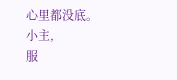心里都没底。
小主,
服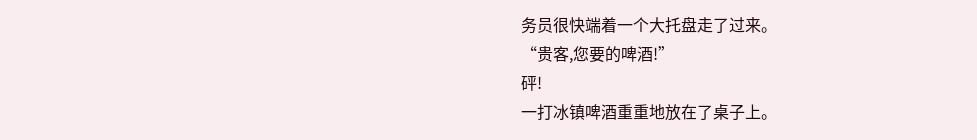务员很快端着一个大托盘走了过来。
“贵客,您要的啤酒!”
砰!
一打冰镇啤酒重重地放在了桌子上。